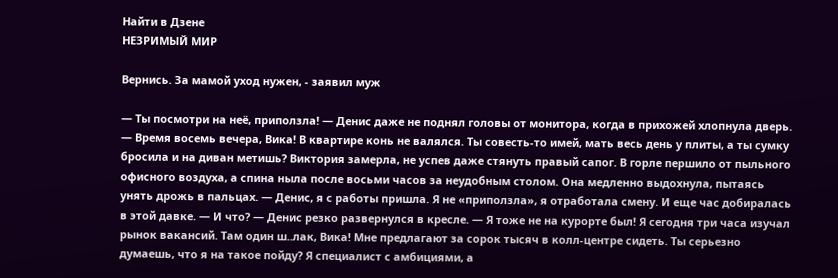Найти в Дзене
НЕЗРИМЫЙ МИР

Вернись. За мамой уход нужен, - заявил муж

— Ты посмотри на неё, приползла! — Денис даже не поднял головы от монитора, когда в прихожей хлопнула дверь. — Время восемь вечера, Вика! В квартире конь не валялся. Ты совесть-то имей, мать весь день у плиты, а ты сумку бросила и на диван метишь? Виктория замерла, не успев даже стянуть правый сапог. В горле першило от пыльного офисного воздуха, а спина ныла после восьми часов за неудобным столом. Она медленно выдохнула, пытаясь унять дрожь в пальцах. — Денис, я с работы пришла. Я не «приползла», я отработала смену. И еще час добиралась в этой давке. — И что? — Денис резко развернулся в кресле. — Я тоже не на курорте был! Я сегодня три часа изучал рынок вакансий. Там один ш..лак, Вика! Мне предлагают за сорок тысяч в колл-центре сидеть. Ты серьезно думаешь, что я на такое пойду? Я специалист с амбициями, а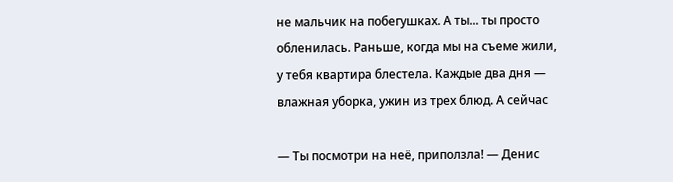не мальчик на побегушках. А ты... ты просто обленилась. Раньше, когда мы на съеме жили, у тебя квартира блестела. Каждые два дня — влажная уборка, ужин из трех блюд. А сейчас

— Ты посмотри на неё, приползла! — Денис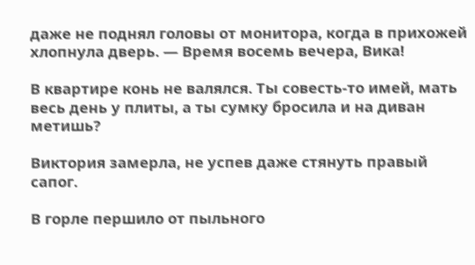даже не поднял головы от монитора, когда в прихожей хлопнула дверь. — Время восемь вечера, Вика!

В квартире конь не валялся. Ты совесть-то имей, мать весь день у плиты, а ты сумку бросила и на диван метишь?

Виктория замерла, не успев даже стянуть правый сапог.

В горле першило от пыльного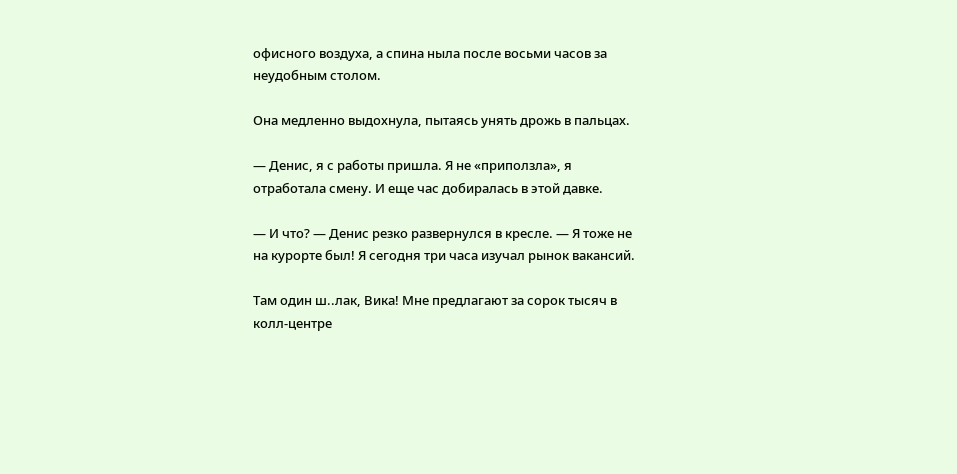офисного воздуха, а спина ныла после восьми часов за неудобным столом.

Она медленно выдохнула, пытаясь унять дрожь в пальцах.

— Денис, я с работы пришла. Я не «приползла», я отработала смену. И еще час добиралась в этой давке.

— И что? — Денис резко развернулся в кресле. — Я тоже не на курорте был! Я сегодня три часа изучал рынок вакансий.

Там один ш..лак, Вика! Мне предлагают за сорок тысяч в колл-центре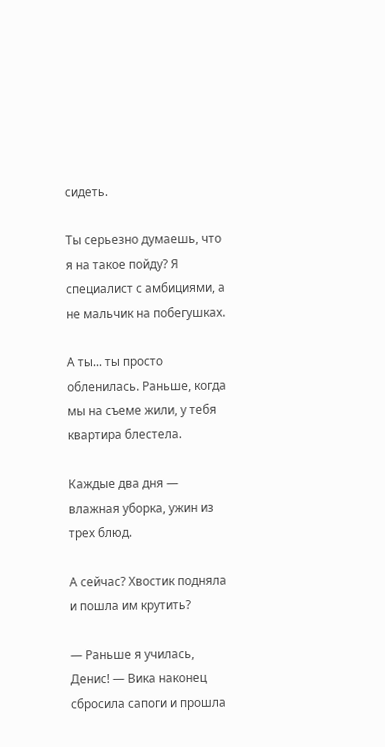сидеть.

Ты серьезно думаешь, что я на такое пойду? Я специалист с амбициями, а не мальчик на побегушках.

А ты... ты просто обленилась. Раньше, когда мы на съеме жили, у тебя квартира блестела.

Каждые два дня — влажная уборка, ужин из трех блюд.

А сейчас? Хвостик подняла и пошла им крутить?

— Раньше я училась, Денис! — Вика наконец сбросила сапоги и прошла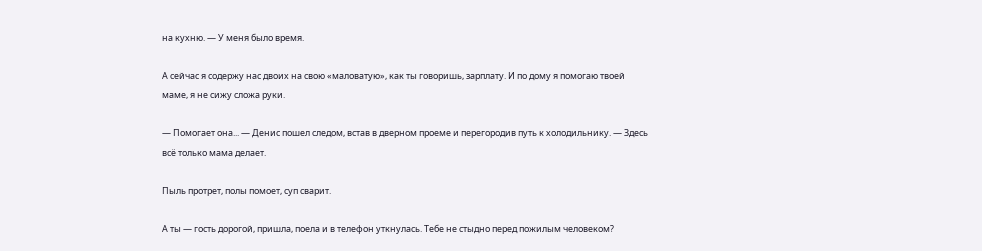на кухню. — У меня было время.

А сейчас я содержу нас двоих на свою «маловатую», как ты говоришь, зарплату. И по дому я помогаю твоей маме, я не сижу сложа руки.

— Помогает она... — Денис пошел следом, встав в дверном проеме и перегородив путь к холодильнику. — Здесь всё только мама делает.

Пыль протрет, полы помоет, суп сварит.

А ты — гость дорогой, пришла, поела и в телефон уткнулась. Тебе не стыдно перед пожилым человеком?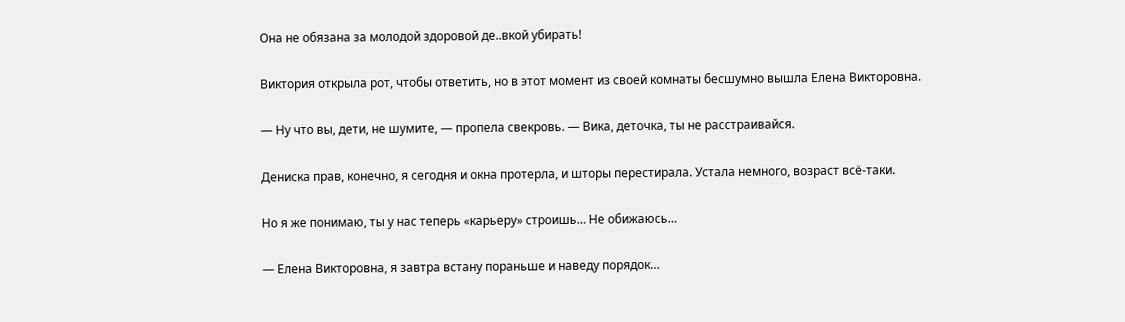Она не обязана за молодой здоровой де..вкой убирать!

Виктория открыла рот, чтобы ответить, но в этот момент из своей комнаты бесшумно вышла Елена Викторовна.

— Ну что вы, дети, не шумите, — пропела свекровь. — Вика, деточка, ты не расстраивайся.

Дениска прав, конечно, я сегодня и окна протерла, и шторы перестирала. Устала немного, возраст всё-таки.

Но я же понимаю, ты у нас теперь «карьеру» строишь… Не обижаюсь…

— Елена Викторовна, я завтра встану пораньше и наведу порядок…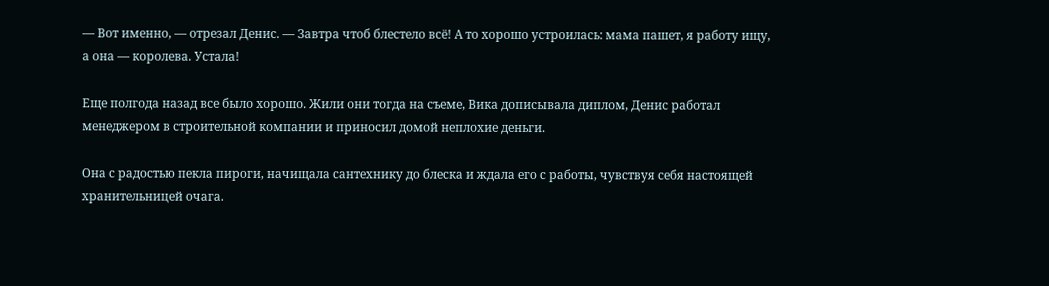— Вот именно, — отрезал Денис. — Завтра чтоб блестело всё! А то хорошо устроилась: мама пашет, я работу ищу, а она — королева. Устала!

Еще полгода назад все было хорошо. Жили они тогда на съеме, Вика дописывала диплом, Денис работал менеджером в строительной компании и приносил домой неплохие деньги.

Она с радостью пекла пироги, начищала сантехнику до блеска и ждала его с работы, чувствуя себя настоящей хранительницей очага.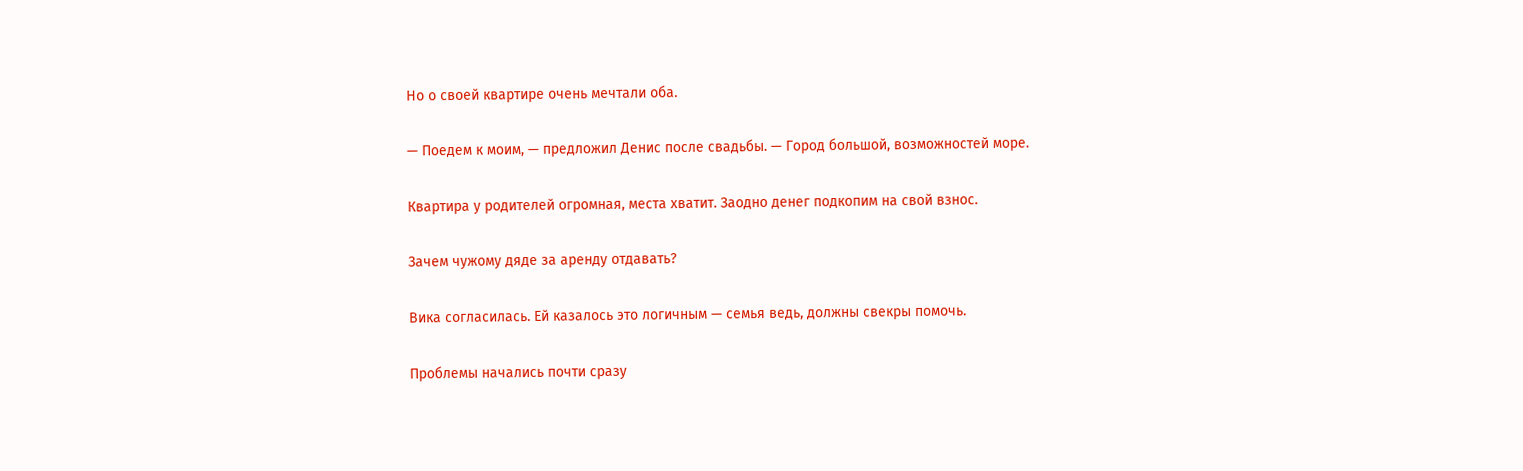Но о своей квартире очень мечтали оба.

— Поедем к моим, — предложил Денис после свадьбы. — Город большой, возможностей море.

Квартира у родителей огромная, места хватит. Заодно денег подкопим на свой взнос.

Зачем чужому дяде за аренду отдавать?

Вика согласилась. Ей казалось это логичным — семья ведь, должны свекры помочь.

Проблемы начались почти сразу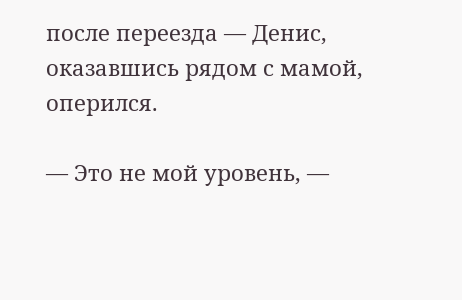после переезда — Денис, оказавшись рядом с мамой, оперился.

— Это не мой уровень, —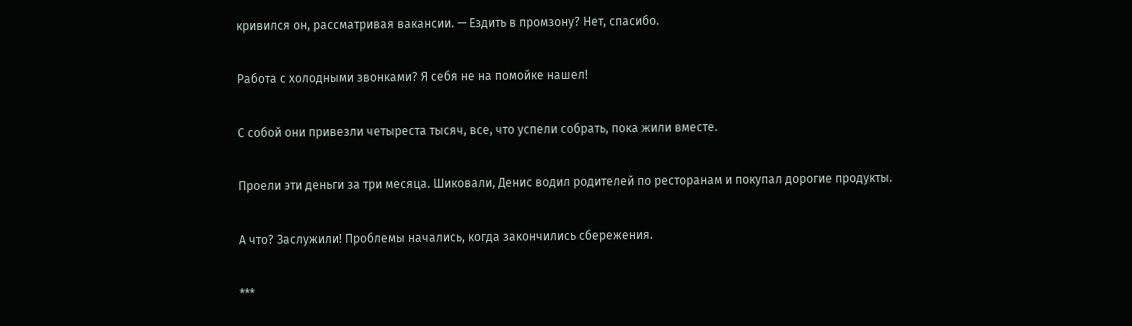кривился он, рассматривая вакансии. — Ездить в промзону? Нет, спасибо.

Работа с холодными звонками? Я себя не на помойке нашел!

С собой они привезли четыреста тысяч, все, что успели собрать, пока жили вместе.

Проели эти деньги за три месяца. Шиковали, Денис водил родителей по ресторанам и покупал дорогие продукты.

А что? Заслужили! Проблемы начались, когда закончились сбережения.

***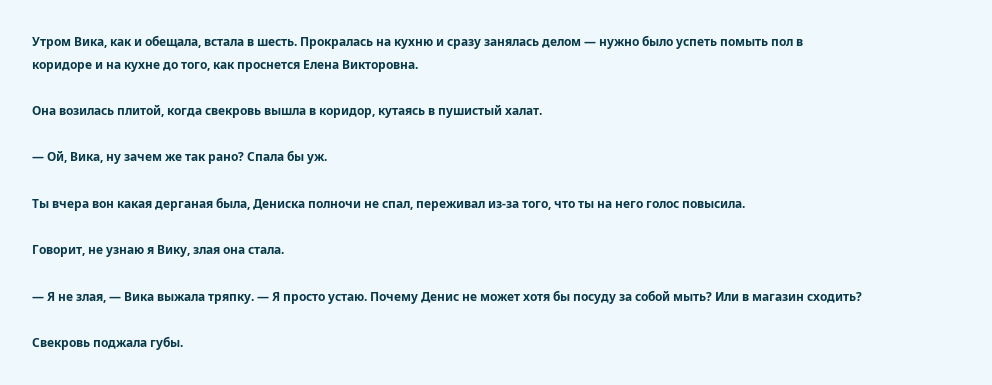Утром Вика, как и обещала, встала в шесть. Прокралась на кухню и сразу занялась делом — нужно было успеть помыть пол в коридоре и на кухне до того, как проснется Елена Викторовна.

Она возилась плитой, когда свекровь вышла в коридор, кутаясь в пушистый халат.

— Ой, Вика, ну зачем же так рано? Спала бы уж.

Ты вчера вон какая дерганая была, Дениска полночи не спал, переживал из-за того, что ты на него голос повысила.

Говорит, не узнаю я Вику, злая она стала.

— Я не злая, — Вика выжала тряпку. — Я просто устаю. Почему Денис не может хотя бы посуду за собой мыть? Или в магазин сходить?

Свекровь поджала губы.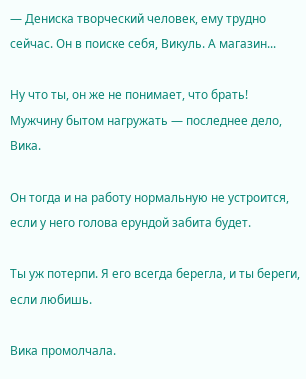— Дениска творческий человек, ему трудно сейчас. Он в поиске себя, Викуль. А магазин...

Ну что ты, он же не понимает, что брать! Мужчину бытом нагружать — последнее дело, Вика.

Он тогда и на работу нормальную не устроится, если у него голова ерундой забита будет.

Ты уж потерпи. Я его всегда берегла, и ты береги, если любишь.

Вика промолчала.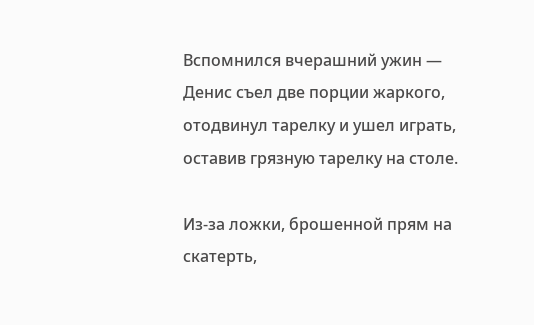Вспомнился вчерашний ужин — Денис съел две порции жаркого, отодвинул тарелку и ушел играть, оставив грязную тарелку на столе.

Из-за ложки, брошенной прям на скатерть,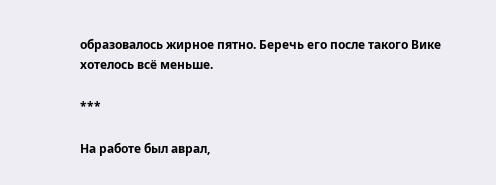образовалось жирное пятно. Беречь его после такого Вике хотелось всё меньше.

***

На работе был аврал,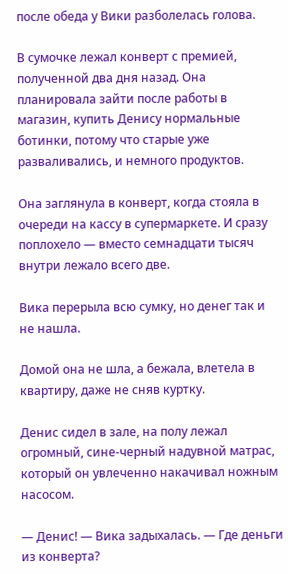после обеда у Вики разболелась голова.

В сумочке лежал конверт с премией, полученной два дня назад. Она планировала зайти после работы в магазин, купить Денису нормальные ботинки, потому что старые уже разваливались, и немного продуктов.

Она заглянула в конверт, когда стояла в очереди на кассу в супермаркете. И сразу поплохело — вместо семнадцати тысяч внутри лежало всего две.

Вика перерыла всю сумку, но денег так и не нашла.

Домой она не шла, а бежала, влетела в квартиру, даже не сняв куртку.

Денис сидел в зале, на полу лежал огромный, сине-черный надувной матрас, который он увлеченно накачивал ножным насосом.

— Денис! — Вика задыхалась. — Где деньги из конверта?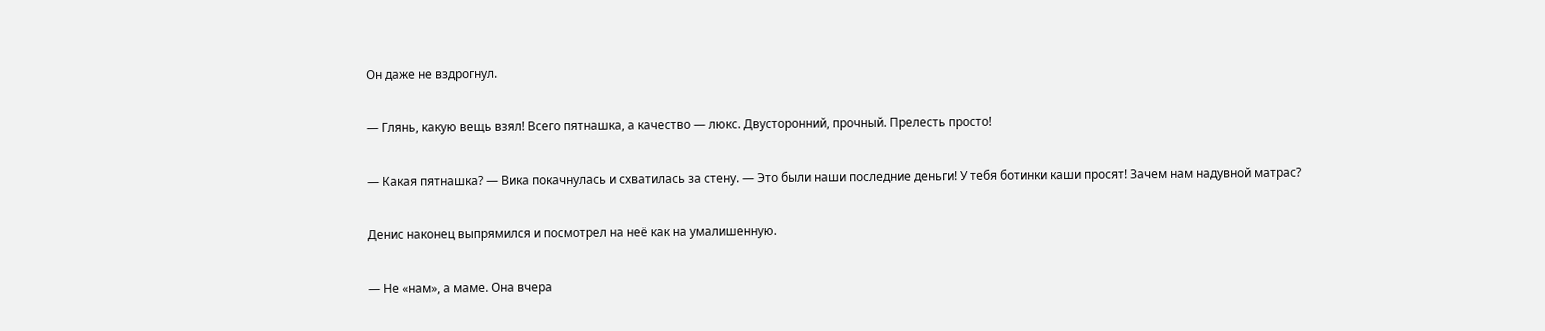Он даже не вздрогнул.

— Глянь, какую вещь взял! Всего пятнашка, а качество — люкс. Двусторонний, прочный. Прелесть просто!

— Какая пятнашка? — Вика покачнулась и схватилась за стену. — Это были наши последние деньги! У тебя ботинки каши просят! Зачем нам надувной матрас?

Денис наконец выпрямился и посмотрел на неё как на умалишенную.

— Не «нам», а маме. Она вчера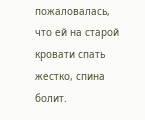пожаловалась, что ей на старой кровати спать жестко, спина болит.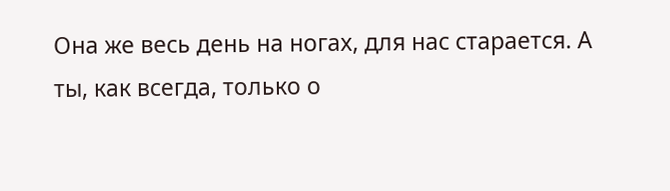Она же весь день на ногах, для нас старается. А ты, как всегда, только о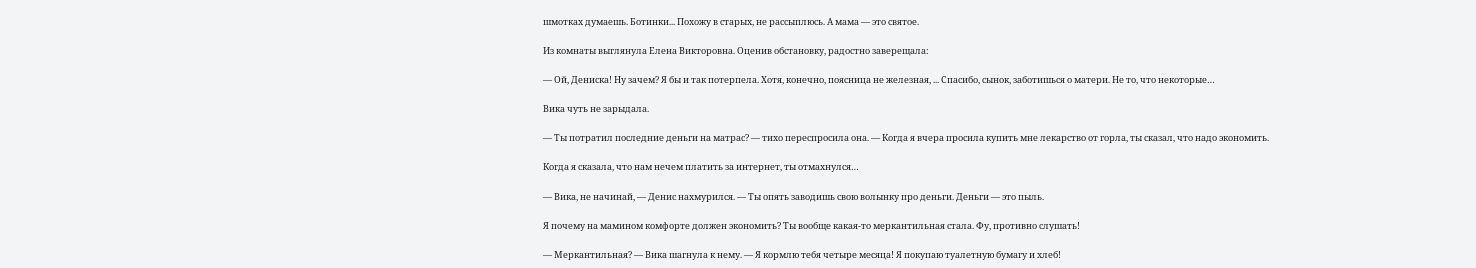шмотках думаешь. Ботинки... Похожу в старых, не рассыплюсь. А мама — это святое.

Из комнаты выглянула Елена Викторовна. Оценив обстановку, радостно заверещала:

— Ой, Дениска! Ну зачем? Я бы и так потерпела. Хотя, конечно, поясница не железная, ... Спасибо, сынок, заботишься о матери. Не то, что некоторые…

Вика чуть не зарыдала.

— Ты потратил последние деньги на матрас? — тихо переспросила она. — Когда я вчера просила купить мне лекарство от горла, ты сказал, что надо экономить.

Когда я сказала, что нам нечем платить за интернет, ты отмахнулся…

— Вика, не начинай, — Денис нахмурился. — Ты опять заводишь свою волынку про деньги. Деньги — это пыль.

Я почему на мамином комфорте должен экономить? Ты вообще какая-то меркантильная стала. Фу, противно слушать!

— Меркантильная? — Вика шагнула к нему. — Я кормлю тебя четыре месяца! Я покупаю туалетную бумагу и хлеб!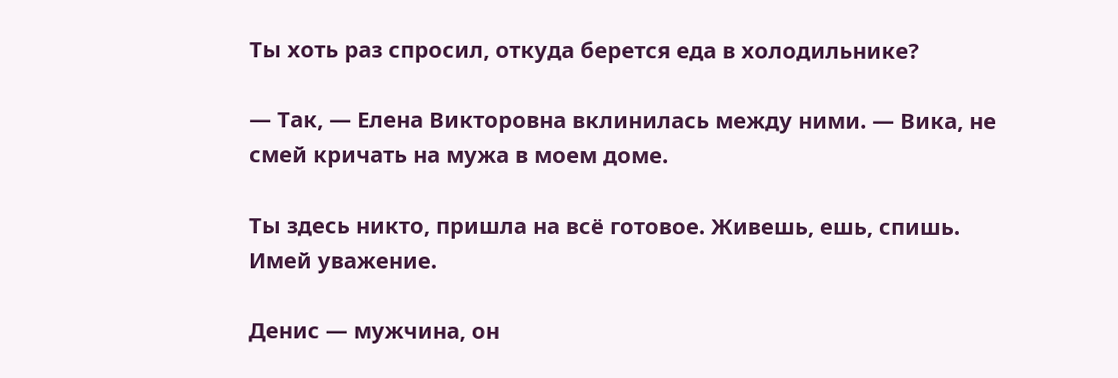Ты хоть раз спросил, откуда берется еда в холодильнике?

— Так, — Елена Викторовна вклинилась между ними. — Вика, не смей кричать на мужа в моем доме.

Ты здесь никто, пришла на всё готовое. Живешь, ешь, спишь. Имей уважение.

Денис — мужчина, он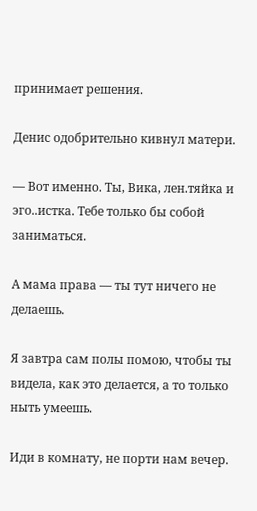принимает решения.

Денис одобрительно кивнул матери.

— Вот именно. Ты, Вика, лен.тяйка и эго..истка. Тебе только бы собой заниматься.

А мама права — ты тут ничего не делаешь.

Я завтра сам полы помою, чтобы ты видела, как это делается, а то только ныть умеешь.

Иди в комнату, не порти нам вечер.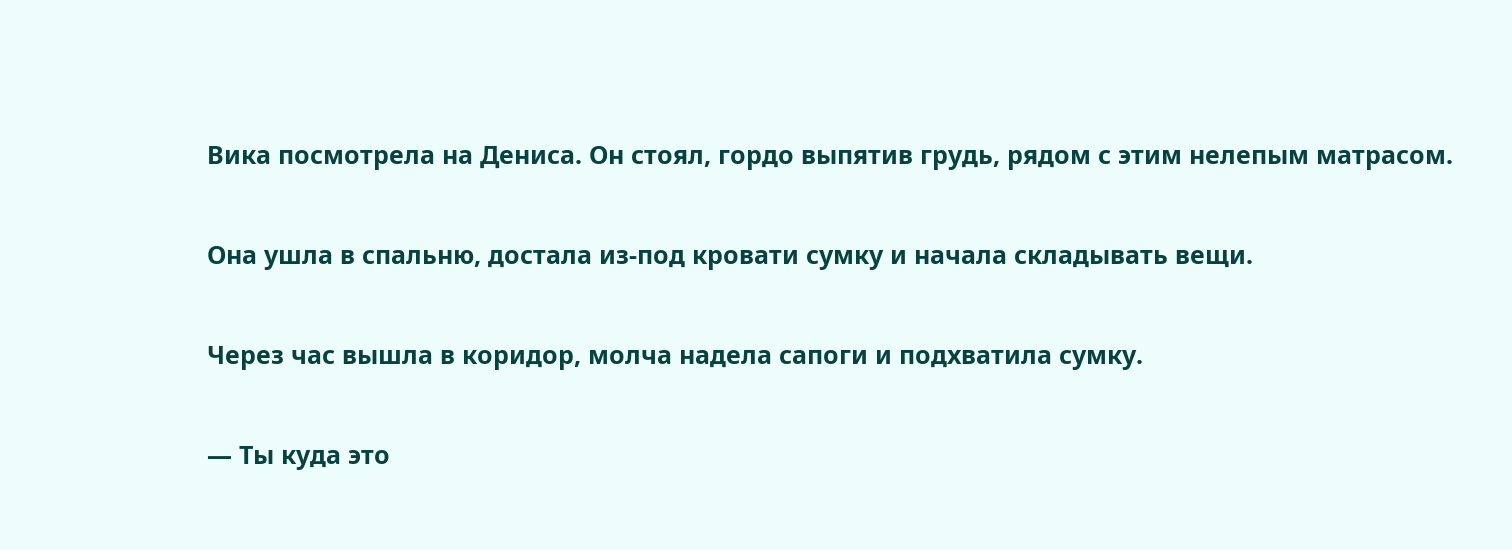Вика посмотрела на Дениса. Он стоял, гордо выпятив грудь, рядом с этим нелепым матрасом.

Она ушла в спальню, достала из-под кровати сумку и начала складывать вещи.

Через час вышла в коридор, молча надела сапоги и подхватила сумку.

— Ты куда это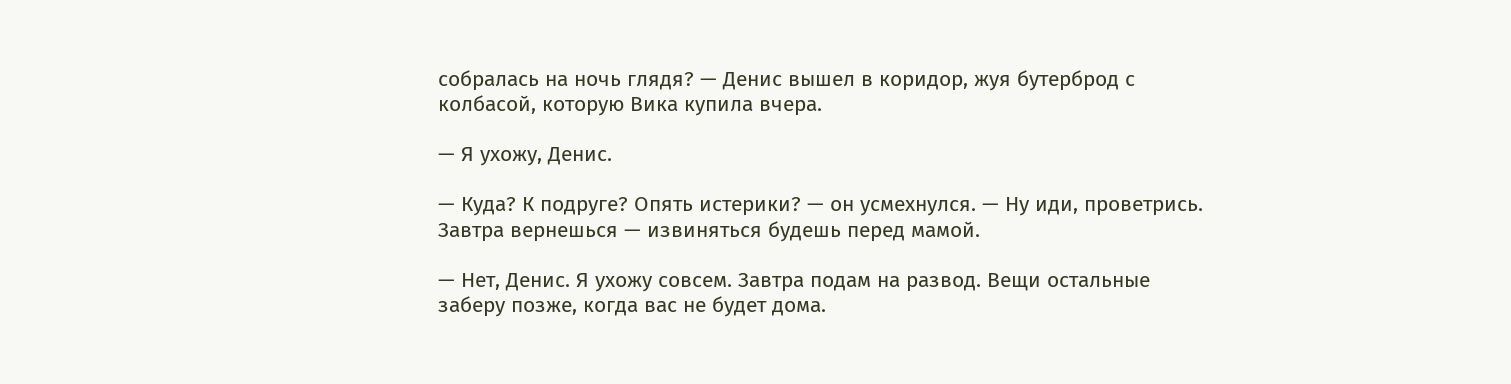собралась на ночь глядя? — Денис вышел в коридор, жуя бутерброд с колбасой, которую Вика купила вчера.

— Я ухожу, Денис.

— Куда? К подруге? Опять истерики? — он усмехнулся. — Ну иди, проветрись. Завтра вернешься — извиняться будешь перед мамой.

— Нет, Денис. Я ухожу совсем. Завтра подам на развод. Вещи остальные заберу позже, когда вас не будет дома.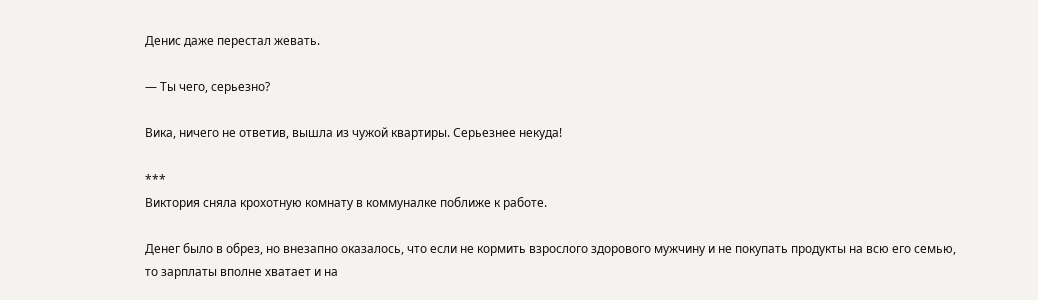Денис даже перестал жевать.

— Ты чего, серьезно?

Вика, ничего не ответив, вышла из чужой квартиры. Серьезнее некуда!

***
Виктория сняла крохотную комнату в коммуналке поближе к работе.

Денег было в обрез, но внезапно оказалось, что если не кормить взрослого здорового мужчину и не покупать продукты на всю его семью, то зарплаты вполне хватает и на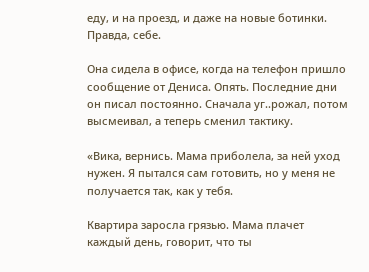еду, и на проезд, и даже на новые ботинки. Правда, себе.

Она сидела в офисе, когда на телефон пришло сообщение от Дениса. Опять. Последние дни он писал постоянно. Сначала уг..рожал, потом высмеивал, а теперь сменил тактику.

«Вика, вернись. Мама приболела, за ней уход нужен. Я пытался сам готовить, но у меня не получается так, как у тебя.

Квартира заросла грязью. Мама плачет каждый день, говорит, что ты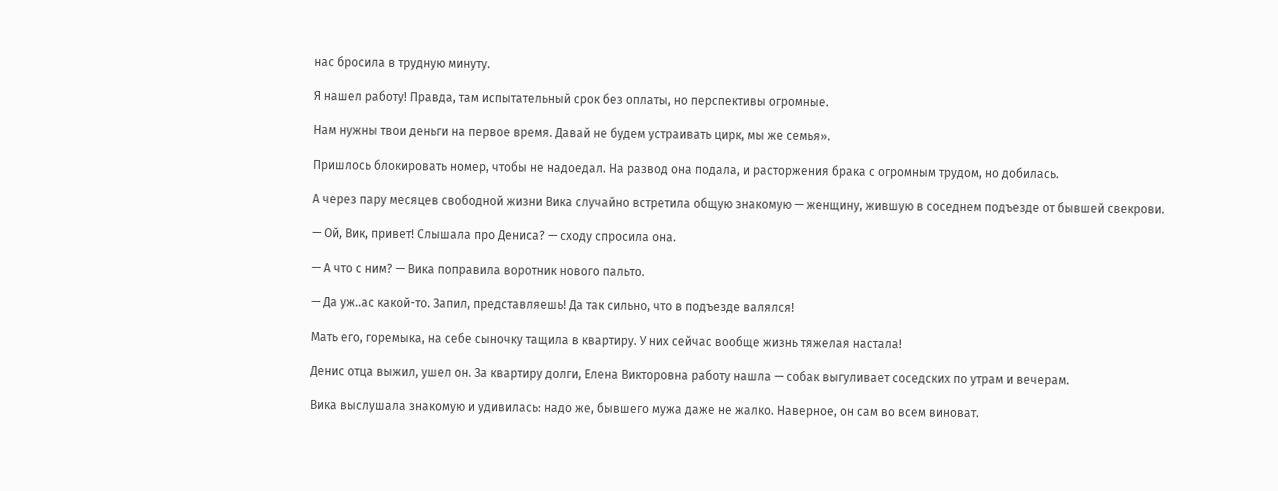нас бросила в трудную минуту.

Я нашел работу! Правда, там испытательный срок без оплаты, но перспективы огромные.

Нам нужны твои деньги на первое время. Давай не будем устраивать цирк, мы же семья».

Пришлось блокировать номер, чтобы не надоедал. На развод она подала, и расторжения брака с огромным трудом, но добилась.

А через пару месяцев свободной жизни Вика случайно встретила общую знакомую — женщину, жившую в соседнем подъезде от бывшей свекрови.

— Ой, Вик, привет! Слышала про Дениса? — сходу спросила она.

— А что с ним? — Вика поправила воротник нового пальто.

— Да уж..ас какой-то. Запил, представляешь! Да так сильно, что в подъезде валялся!

Мать его, горемыка, на себе сыночку тащила в квартиру. У них сейчас вообще жизнь тяжелая настала!

Денис отца выжил, ушел он. За квартиру долги, Елена Викторовна работу нашла — собак выгуливает соседских по утрам и вечерам.

Вика выслушала знакомую и удивилась: надо же, бывшего мужа даже не жалко. Наверное, он сам во всем виноват.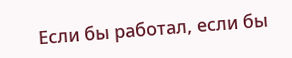Если бы работал, если бы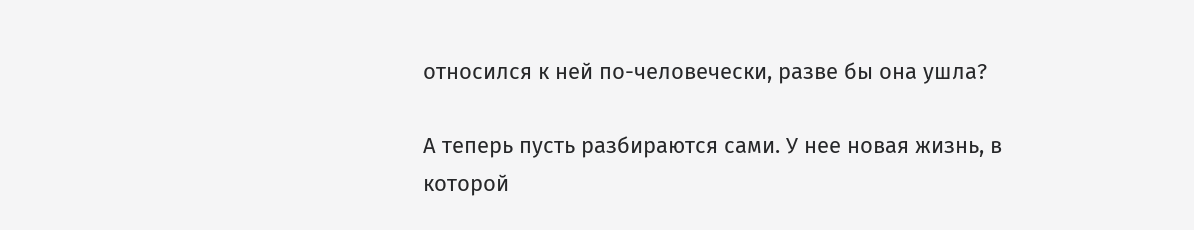относился к ней по-человечески, разве бы она ушла?

А теперь пусть разбираются сами. У нее новая жизнь, в которой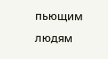пьющим людям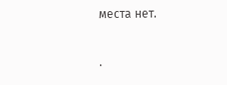места нет.

.